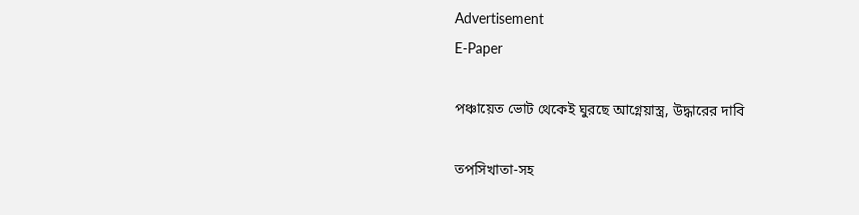Advertisement
E-Paper

পঞ্চায়েত ভোট থেকেই ঘুরছে আগ্নেয়াস্ত্র, উদ্ধারের দাবি

তপসিখাতা-সহ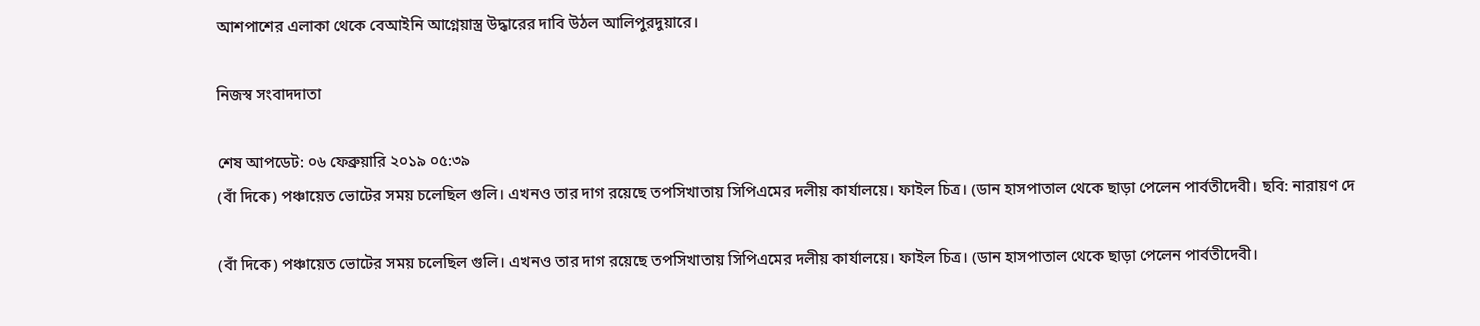আশপাশের এলাকা থেকে বেআইনি আগ্নেয়াস্ত্র উদ্ধারের দাবি উঠল আলিপুরদুয়ারে।

নিজস্ব সংবাদদাতা

শেষ আপডেট: ০৬ ফেব্রুয়ারি ২০১৯ ০৫:৩৯
(বাঁ দিকে) পঞ্চায়েত ভোটের সময় চলেছিল গুলি। এখনও তার দাগ রয়েছে তপসিখাতায় সিপিএমের দলীয় কার্যালয়ে। ফাইল চিত্র। (ডান হাসপাতাল থেকে ছাড়া পেলেন পার্বতীদেবী। ছবি: নারায়ণ দে

(বাঁ দিকে) পঞ্চায়েত ভোটের সময় চলেছিল গুলি। এখনও তার দাগ রয়েছে তপসিখাতায় সিপিএমের দলীয় কার্যালয়ে। ফাইল চিত্র। (ডান হাসপাতাল থেকে ছাড়া পেলেন পার্বতীদেবী।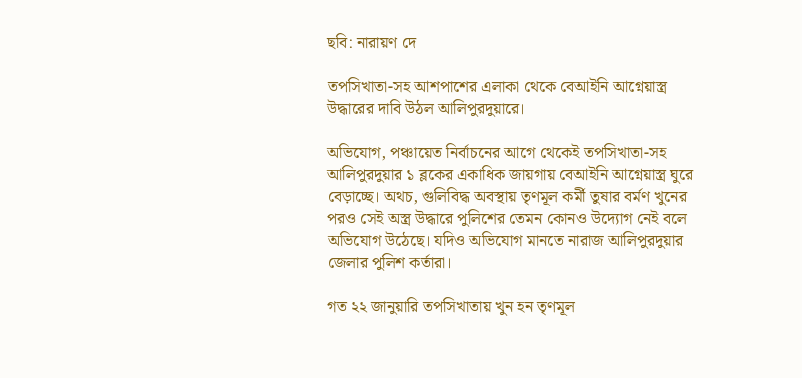ছবি: নারায়ণ দে

তপসিখাতা-সহ আশপাশের এলাকা থেকে বেআইনি আগ্নেয়াস্ত্র উদ্ধারের দাবি উঠল আলিপুরদুয়ারে।

অভিযোগ, পঞ্চায়েত নির্বাচনের আগে থেকেই তপসিখাতা-সহ আলিপুরদুয়ার ১ ব্লকের একাধিক জায়গায় বেআইনি আগ্নেয়াস্ত্র ঘুরে বেড়াচ্ছে। অথচ, গুলিবিদ্ধ অবস্থায় তৃণমূল কর্মী তুষার বর্মণ খুনের পরও সেই অস্ত্র উদ্ধারে পুলিশের তেমন কোনও উদ্যোগ নেই বলে অভিযোগ উঠেছে। যদিও অভিযোগ মানতে নারাজ আলিপুরদুয়ার জেলার পুলিশ কর্তারা।

গত ২২ জানুয়ারি তপসিখাতায় খুন হন তৃণমূল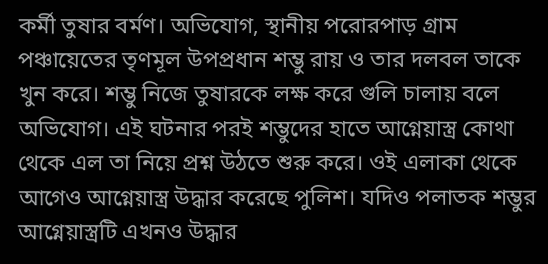কর্মী তুষার বর্মণ। অভিযোগ, স্থানীয় পরোরপাড় গ্রাম পঞ্চায়েতের তৃণমূল উপপ্রধান শম্ভু রায় ও তার দলবল তাকে খুন করে। শম্ভু নিজে তুষারকে লক্ষ করে গুলি চালায় বলে অভিযোগ। এই ঘটনার পরই শম্ভুদের হাতে আগ্নেয়াস্ত্র কোথা থেকে এল তা নিয়ে প্রশ্ন উঠতে শুরু করে। ওই এলাকা থেকে আগেও আগ্নেয়াস্ত্র উদ্ধার করেছে পুলিশ। যদিও পলাতক শম্ভুর আগ্নেয়াস্ত্রটি এখনও উদ্ধার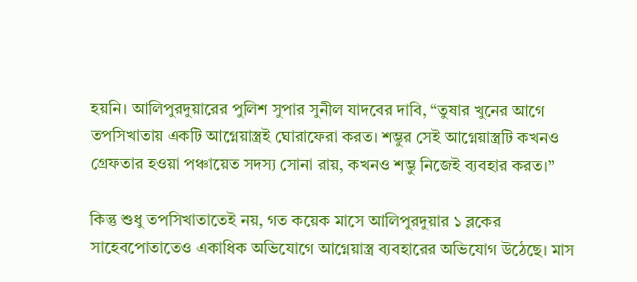হয়নি। আলিপুরদুয়ারের পুলিশ সুপার সুনীল যাদবের দাবি, “তুষার খুনের আগে তপসিখাতায় একটি আগ্নেয়াস্ত্রই ঘোরাফেরা করত। শম্ভুর সেই আগ্নেয়াস্ত্রটি কখনও গ্রেফতার হওয়া পঞ্চায়েত সদস্য সোনা রায়, কখনও শম্ভু নিজেই ব্যবহার করত।”

কিন্তু শুধু তপসিখাতাতেই নয়, গত কয়েক মাসে আলিপুরদুয়ার ১ ব্লকের সাহেবপোতাতেও একাধিক অভিযোগে আগ্নেয়াস্ত্র ব্যবহারের অভিযোগ উঠেছে। মাস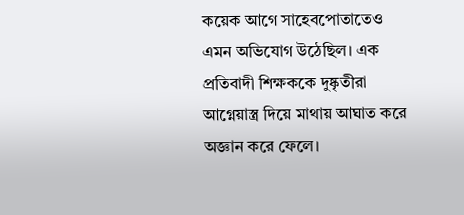কয়েক আগে সাহেবপোতাতেও এমন অভিযোগ উঠেছিল। এক প্রতিবাদী শিক্ষককে দুষ্কৃতীরা আগ্নেয়াস্ত্র দিয়ে মাথায় আঘাত করে অজ্ঞান করে ফেলে।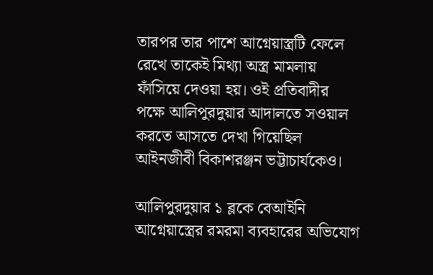তারপর তার পাশে আগ্নেয়াস্ত্রটি ফেলে রেখে তাকেই মিথ্যা অস্ত্র মামলায় ফাঁসিয়ে দেওয়া হয়। ওই প্রতিবাদীর পক্ষে আলিপুরদুয়ার আদালতে সওয়াল করতে আসতে দেখা গিয়েছিল আইনজীবী বিকাশরঞ্জন ভট্টাচার্যকেও।

আলিপুরদুয়ার ১ ব্লকে বেআইনি আগ্নেয়াস্ত্রের রমরমা ব্যবহারের অভিযোগ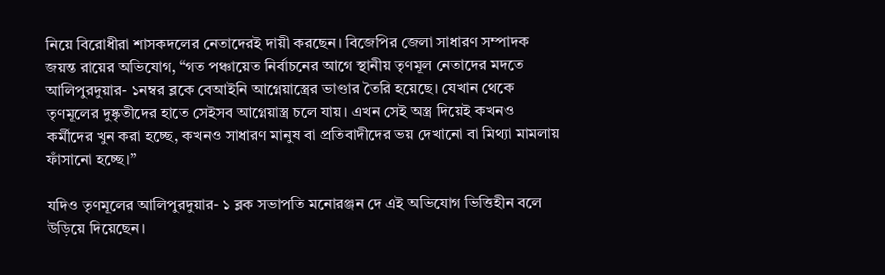নিয়ে বিরোধীরা শাসকদলের নেতাদেরই দায়ী করছেন। বিজেপির জেলা সাধারণ সম্পাদক জয়ন্ত রায়ের অভিযোগ, “গত পঞ্চায়েত নির্বাচনের আগে স্থানীয় তৃণমূল নেতাদের মদতে আলিপুরদুয়ার- ১নম্বর ব্লকে বেআইনি আগ্নেয়াস্ত্রের ভাণ্ডার তৈরি হয়েছে। যেখান থেকে তৃণমূলের দুষ্কৃতীদের হাতে সেইসব আগ্নেয়াস্ত্র চলে যায়। এখন সেই অস্ত্র দিয়েই কখনও কর্মীদের খুন করা হচ্ছে, কখনও সাধারণ মানুষ বা প্রতিবাদীদের ভয় দেখানো বা মিথ্যা মামলায় ফাঁসানো হচ্ছে।”

যদিও তৃণমূলের আলিপুরদুয়ার- ১ ব্লক সভাপতি মনোরঞ্জন দে এই অভিযোগ ভিত্তিহীন বলে উড়িয়ে দিয়েছেন।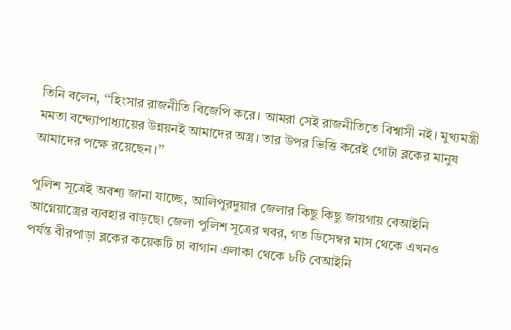তিনি বলেন, ‘‘হিংসার রাজনীতি বিজেপি করে। আমরা সেই রাজনীতিতে বিশ্বাসী নই। মুখ্যমন্ত্রী মমতা বন্দ্যোপাধ্যায়ের উন্নয়নই আমাদের অস্ত্র। তার উপর ভিত্তি করেই গোটা ব্লকের মানুষ আমাদের পক্ষে রয়েছেন।’’

পুলিশ সূত্রেই অবশ্য জানা যাচ্ছে, আলিপুরদুয়ার জেলার কিছু কিছু জায়গায় বেআইনি আগ্নেয়াস্ত্রের ব্যবহার বাড়ছে৷ জেলা পুলিশ সূত্রের খবর, গত ডিসেম্বর মাস থেকে এখনও পর্যন্ত বীরপাড়া ব্লকের কয়েকটি চা বাগান এলাকা থেকে ৮টি বেআইনি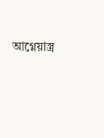আগ্নেয়াস্ত্র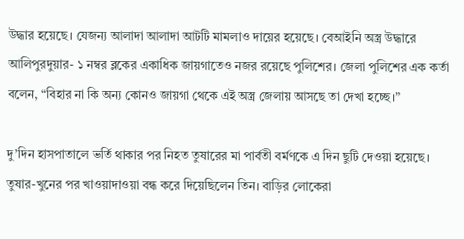উদ্ধার হয়েছে। যেজন্য আলাদা আলাদা আটটি মামলাও দায়ের হয়েছে। বেআইনি অস্ত্র উদ্ধারে আলিপুরদুয়ার- ১ নম্বর ব্লকের একাধিক জায়গাতেও নজর রয়েছে পুলিশের। জেলা পুলিশের এক কর্তা বলেন, “বিহার না কি অন্য কোনও জায়গা থেকে এই অস্ত্র জেলায় আসছে তা দেখা হচ্ছে।”

দু’দিন হাসপাতালে ভর্তি থাকার পর নিহত তুষারের মা পার্বতী বর্মণকে এ দিন ছুটি দেওয়া হয়েছে। তুষার-খুনের পর খাওয়াদাওয়া বন্ধ করে দিয়েছিলেন তিন। বাড়ির লোকেরা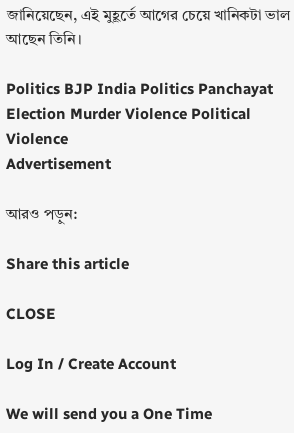জানিয়েছেন, এই মুহূর্তে আগের চেয়ে খানিকটা ভাল আছেন তিনি।

Politics BJP India Politics Panchayat Election Murder Violence Political Violence
Advertisement

আরও পড়ুন:

Share this article

CLOSE

Log In / Create Account

We will send you a One Time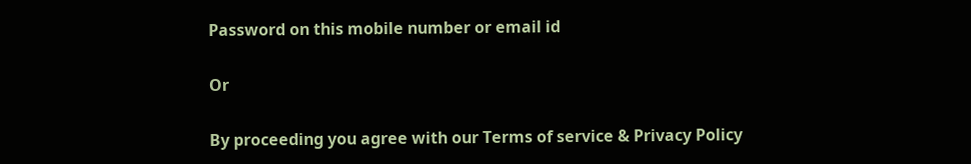Password on this mobile number or email id

Or

By proceeding you agree with our Terms of service & Privacy Policy